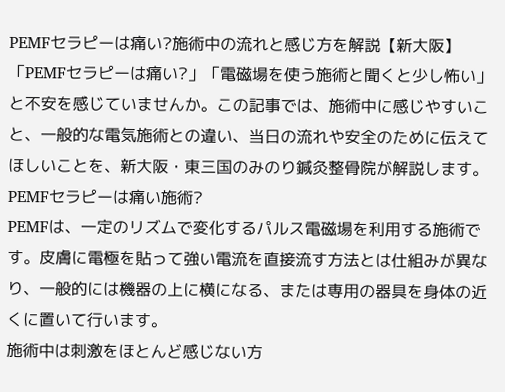PEMFセラピーは痛い?施術中の流れと感じ方を解説【新大阪】
「PEMFセラピーは痛い?」「電磁場を使う施術と聞くと少し怖い」と不安を感じていませんか。この記事では、施術中に感じやすいこと、一般的な電気施術との違い、当日の流れや安全のために伝えてほしいことを、新大阪・東三国のみのり鍼灸整骨院が解説します。
PEMFセラピーは痛い施術?
PEMFは、一定のリズムで変化するパルス電磁場を利用する施術です。皮膚に電極を貼って強い電流を直接流す方法とは仕組みが異なり、一般的には機器の上に横になる、または専用の器具を身体の近くに置いて行います。
施術中は刺激をほとんど感じない方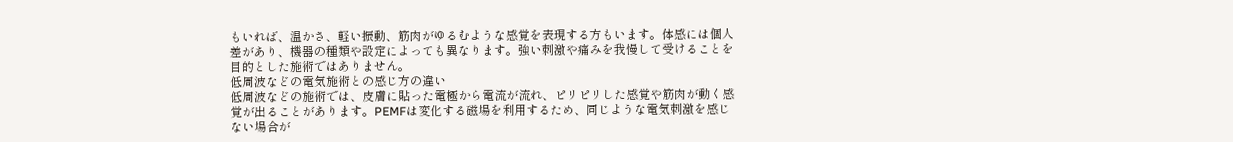もいれば、温かさ、軽い振動、筋肉がゆるむような感覚を表現する方もいます。体感には個人差があり、機器の種類や設定によっても異なります。強い刺激や痛みを我慢して受けることを目的とした施術ではありません。
低周波などの電気施術との感じ方の違い
低周波などの施術では、皮膚に貼った電極から電流が流れ、ピリピリした感覚や筋肉が動く感覚が出ることがあります。PEMFは変化する磁場を利用するため、同じような電気刺激を感じない場合が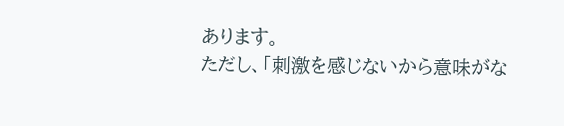あります。
ただし、「刺激を感じないから意味がな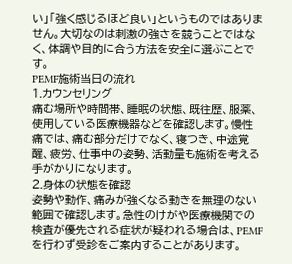い」「強く感じるほど良い」というものではありません。大切なのは刺激の強さを競うことではなく、体調や目的に合う方法を安全に選ぶことです。
PEMF施術当日の流れ
1.カウンセリング
痛む場所や時間帯、睡眠の状態、既往歴、服薬、使用している医療機器などを確認します。慢性痛では、痛む部分だけでなく、寝つき、中途覚醒、疲労、仕事中の姿勢、活動量も施術を考える手がかりになります。
2.身体の状態を確認
姿勢や動作、痛みが強くなる動きを無理のない範囲で確認します。急性のけがや医療機関での検査が優先される症状が疑われる場合は、PEMFを行わず受診をご案内することがあります。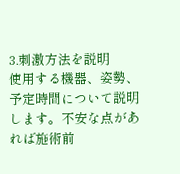3.刺激方法を説明
使用する機器、姿勢、予定時間について説明します。不安な点があれば施術前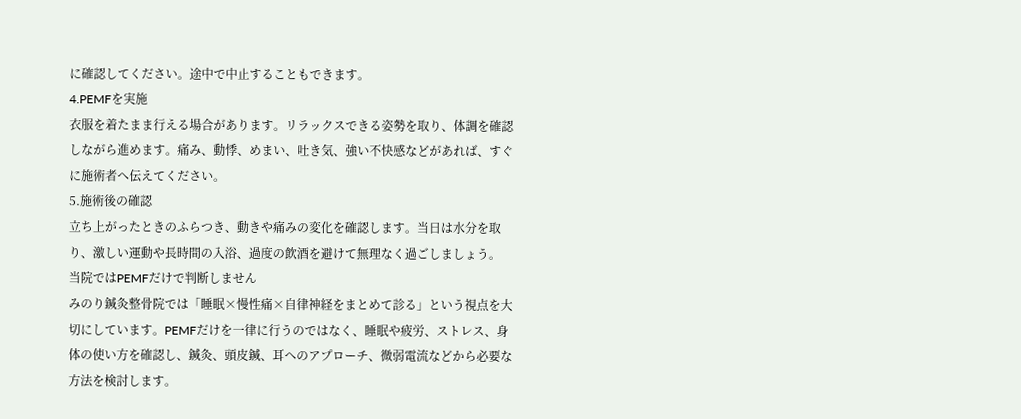に確認してください。途中で中止することもできます。
4.PEMFを実施
衣服を着たまま行える場合があります。リラックスできる姿勢を取り、体調を確認しながら進めます。痛み、動悸、めまい、吐き気、強い不快感などがあれば、すぐに施術者へ伝えてください。
5.施術後の確認
立ち上がったときのふらつき、動きや痛みの変化を確認します。当日は水分を取り、激しい運動や長時間の入浴、過度の飲酒を避けて無理なく過ごしましょう。
当院ではPEMFだけで判断しません
みのり鍼灸整骨院では「睡眠×慢性痛×自律神経をまとめて診る」という視点を大切にしています。PEMFだけを一律に行うのではなく、睡眠や疲労、ストレス、身体の使い方を確認し、鍼灸、頭皮鍼、耳へのアプローチ、微弱電流などから必要な方法を検討します。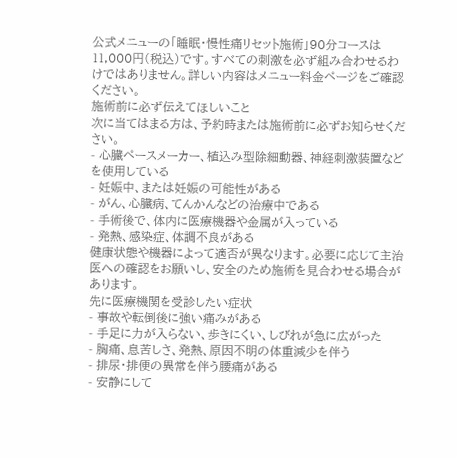公式メニューの「睡眠・慢性痛リセット施術」90分コースは11,000円(税込)です。すべての刺激を必ず組み合わせるわけではありません。詳しい内容はメニュー料金ページをご確認ください。
施術前に必ず伝えてほしいこと
次に当てはまる方は、予約時または施術前に必ずお知らせください。
- 心臓ペースメーカー、植込み型除細動器、神経刺激装置などを使用している
- 妊娠中、または妊娠の可能性がある
- がん、心臓病、てんかんなどの治療中である
- 手術後で、体内に医療機器や金属が入っている
- 発熱、感染症、体調不良がある
健康状態や機器によって適否が異なります。必要に応じて主治医への確認をお願いし、安全のため施術を見合わせる場合があります。
先に医療機関を受診したい症状
- 事故や転倒後に強い痛みがある
- 手足に力が入らない、歩きにくい、しびれが急に広がった
- 胸痛、息苦しさ、発熱、原因不明の体重減少を伴う
- 排尿・排便の異常を伴う腰痛がある
- 安静にして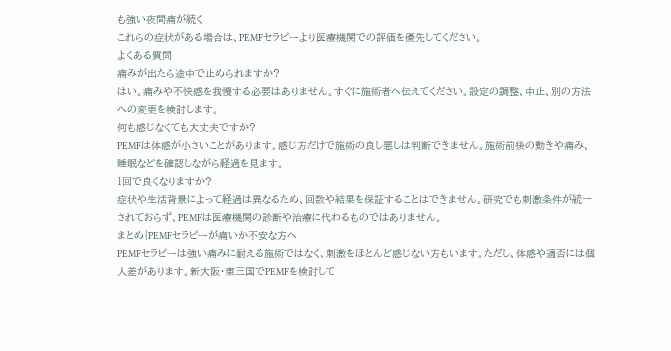も強い夜間痛が続く
これらの症状がある場合は、PEMFセラピーより医療機関での評価を優先してください。
よくある質問
痛みが出たら途中で止められますか?
はい。痛みや不快感を我慢する必要はありません。すぐに施術者へ伝えてください。設定の調整、中止、別の方法への変更を検討します。
何も感じなくても大丈夫ですか?
PEMFは体感が小さいことがあります。感じ方だけで施術の良し悪しは判断できません。施術前後の動きや痛み、睡眠などを確認しながら経過を見ます。
1回で良くなりますか?
症状や生活背景によって経過は異なるため、回数や結果を保証することはできません。研究でも刺激条件が統一されておらず、PEMFは医療機関の診断や治療に代わるものではありません。
まとめ|PEMFセラピーが痛いか不安な方へ
PEMFセラピーは強い痛みに耐える施術ではなく、刺激をほとんど感じない方もいます。ただし、体感や適否には個人差があります。新大阪・東三国でPEMFを検討して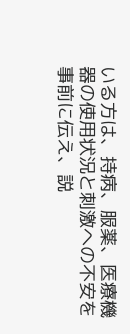いる方は、持病、服薬、医療機器の使用状況と刺激への不安を事前に伝え、説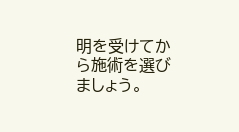明を受けてから施術を選びましょう。